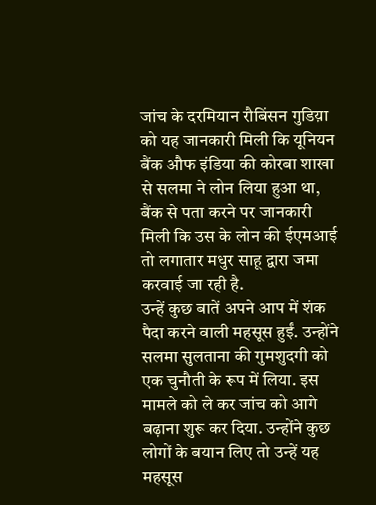जांच के दरमियान रौबिंसन गुडिय़ा को यह जानकारी मिली कि यूनियन बैंक औफ इंडिया की कोरबा शाखा से सलमा ने लोन लिया हुआ था, बैंक से पता करने पर जानकारी मिली कि उस के लोन की ईएमआई तो लगातार मधुर साहू द्वारा जमा करवाई जा रही है.
उन्हें कुछ बातें अपने आप में शंक पैदा करने वाली महसूस हुईं. उन्होंने सलमा सुलताना की गुमशुदगी को एक चुनौती के रूप में लिया. इस मामले को ले कर जांच को आगे बढ़ाना शुरू कर दिया. उन्होंने कुछ लोगों के बयान लिए तो उन्हें यह महसूस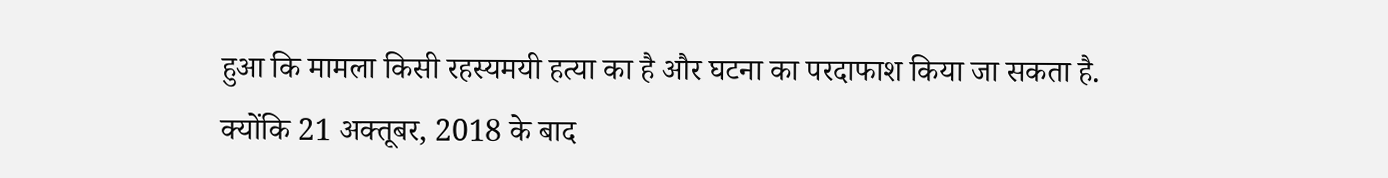हुआ कि मामला किसी रहस्यमयी हत्या का है और घटना का परदाफाश किया जा सकता है.
क्योंकि 21 अक्तूबर, 2018 के बाद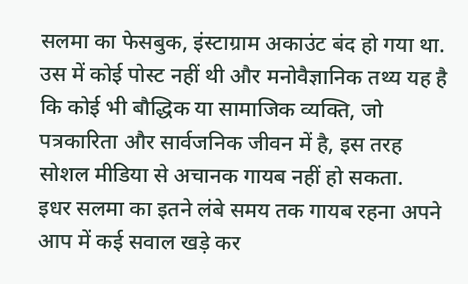सलमा का फेसबुक, इंस्टाग्राम अकाउंट बंद हो गया था. उस में कोई पोस्ट नहीं थी और मनोवैज्ञानिक तथ्य यह है कि कोई भी बौद्धिक या सामाजिक व्यक्ति, जो पत्रकारिता और सार्वजनिक जीवन में है, इस तरह सोशल मीडिया से अचानक गायब नहीं हो सकता.
इधर सलमा का इतने लंबे समय तक गायब रहना अपने आप में कई सवाल खड़े कर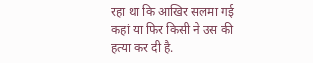रहा था कि आखिर सलमा गई कहां या फिर किसी ने उस की हत्या कर दी है.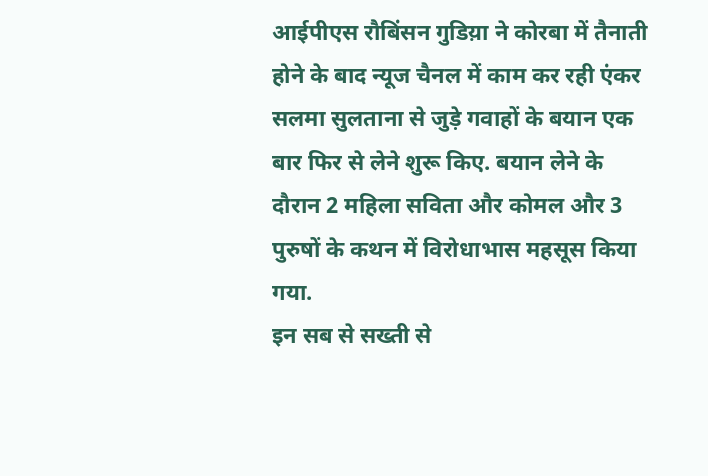आईपीएस रौबिंसन गुडिय़ा ने कोरबा में तैनाती होने के बाद न्यूज चैनल में काम कर रही एंकर सलमा सुलताना से जुड़े गवाहों के बयान एक बार फिर से लेने शुरू किए. बयान लेने के दौरान 2 महिला सविता और कोमल और 3 पुरुषों के कथन में विरोधाभास महसूस किया गया.
इन सब से सख्ती से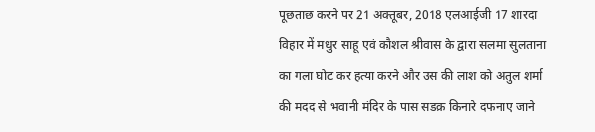पूछताछ करने पर 21 अक्तूबर, 2018 एलआईजी 17 शारदा विहार में मधुर साहू एवं कौशल श्रीवास के द्वारा सलमा सुलताना का गला घोट कर हत्या करने और उस की लाश को अतुल शर्मा की मदद से भवानी मंदिर के पास सडक़ किनारे दफनाए जाने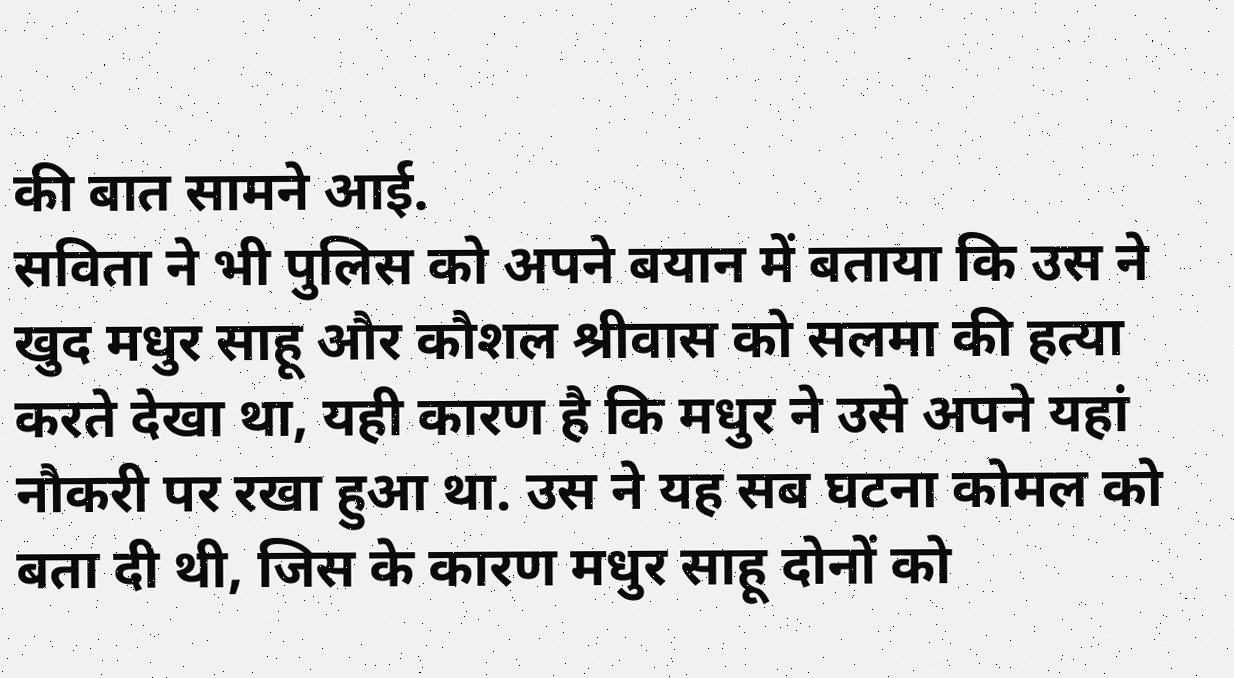की बात सामने आई.
सविता ने भी पुलिस को अपने बयान में बताया कि उस ने खुद मधुर साहू और कौशल श्रीवास को सलमा की हत्या करते देखा था, यही कारण है कि मधुर ने उसे अपने यहां नौकरी पर रखा हुआ था. उस ने यह सब घटना कोमल को बता दी थी, जिस के कारण मधुर साहू दोनों को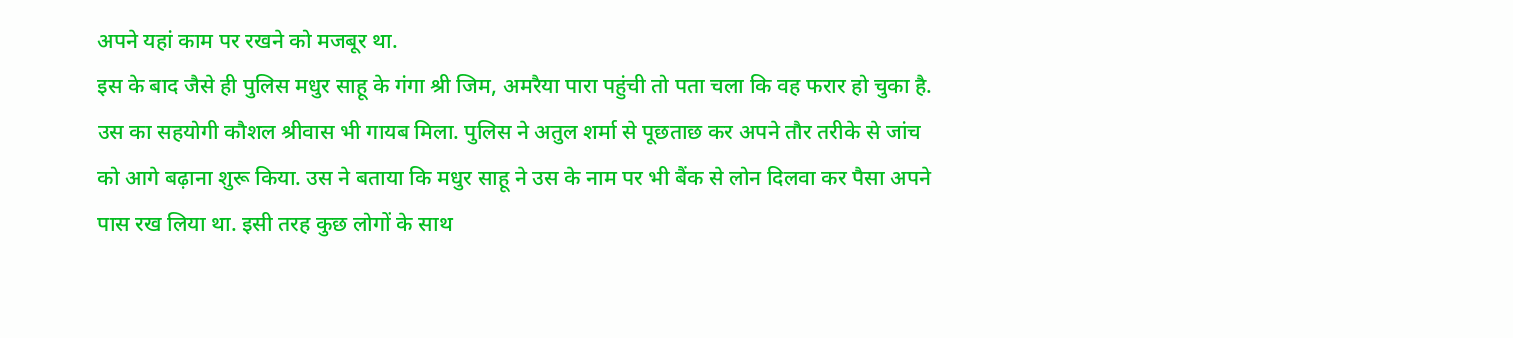अपने यहां काम पर रखने को मजबूर था.
इस के बाद जैसे ही पुलिस मधुर साहू के गंगा श्री जिम, अमरैया पारा पहुंची तो पता चला कि वह फरार हो चुका है. उस का सहयोगी कौशल श्रीवास भी गायब मिला. पुलिस ने अतुल शर्मा से पूछताछ कर अपने तौर तरीके से जांच को आगे बढ़ाना शुरू किया. उस ने बताया कि मधुर साहू ने उस के नाम पर भी बैंक से लोन दिलवा कर पैसा अपने पास रख लिया था. इसी तरह कुछ लोगों के साथ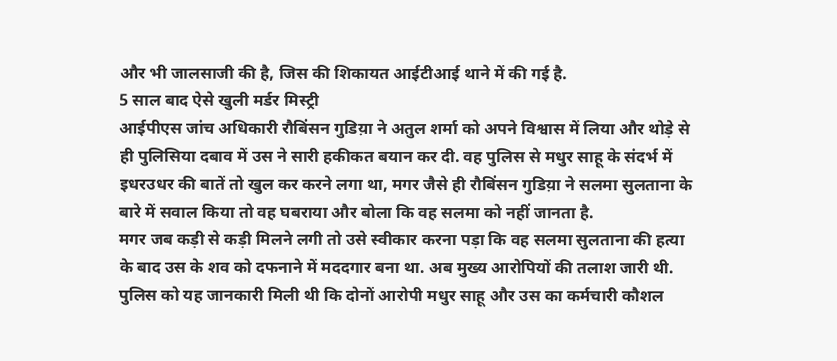और भी जालसाजी की है, जिस की शिकायत आईटीआई थाने में की गई है.
5 साल बाद ऐसे खुली मर्डर मिस्ट्री
आईपीएस जांच अधिकारी रौबिंसन गुडिय़ा ने अतुल शर्मा को अपने विश्वास में लिया और थोड़े से ही पुलिसिया दबाव में उस ने सारी हकीकत बयान कर दी. वह पुलिस से मधुर साहू के संदर्भ में इधरउधर की बातें तो खुल कर करने लगा था, मगर जैसे ही रौबिंसन गुडिय़ा ने सलमा सुलताना के बारे में सवाल किया तो वह घबराया और बोला कि वह सलमा को नहीं जानता है.
मगर जब कड़ी से कड़ी मिलने लगी तो उसे स्वीकार करना पड़ा कि वह सलमा सुलताना की हत्या के बाद उस के शव को दफनाने में मददगार बना था. अब मुख्य आरोपियों की तलाश जारी थी. पुलिस को यह जानकारी मिली थी कि दोनों आरोपी मधुर साहू और उस का कर्मचारी कौशल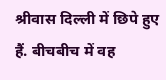श्रीवास दिल्ली में छिपे हुए हैं. बीचबीच में वह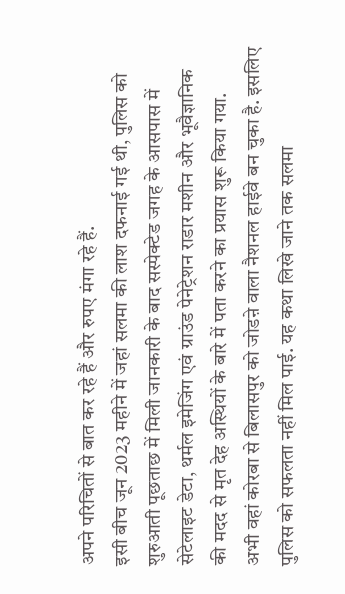अपने परिचितों से बात कर रहे हैं और रुपए मंगा रहे हैं.
इसी बीच जून 2023 महीने में जहां सलमा की लाश दफनाई गई थी, पुलिस को शुरुआती पूछताछ में मिली जानकारी के बाद सस्पेक्टेड जगह के आसपास में सेटेलाइट डेटा, थर्मल इमेजिंग एवं ग्राउंड पेनेट्रेशन राडार मशीन और भूवैज्ञानिक की मदद से मृत देह अस्थियों के बारे में पता करने का प्रयास शुरू किया गया.
अभी वहां कोरबा से बिलासपुर को जोडऩे वाला नैशनल हाईवे बन चुका है. इसलिए पुलिस को सफलता नहीं मिल पाई. यह कथा लिखे जाने तक सलमा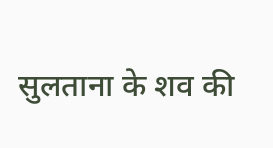सुलताना के शव की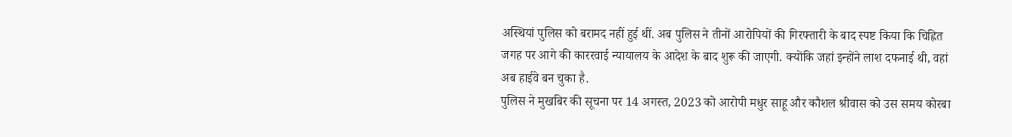अस्थियां पुलिस को बरामद नहीं हुई थीं. अब पुलिस ने तीनों आरोपियों की गिरफ्तारी के बाद स्पष्ट किया कि चिह्नित जगह पर आगे की काररवाई न्यायालय के आदेश के बाद शुरू की जाएगी. क्योंकि जहां इन्होंने लाश दफनाई थी, वहां अब हाईवे बन चुका है.
पुलिस ने मुखबिर की सूचना पर 14 अगस्त, 2023 को आरोपी मधुर साहू और कौशल श्रीवास को उस समय कोरबा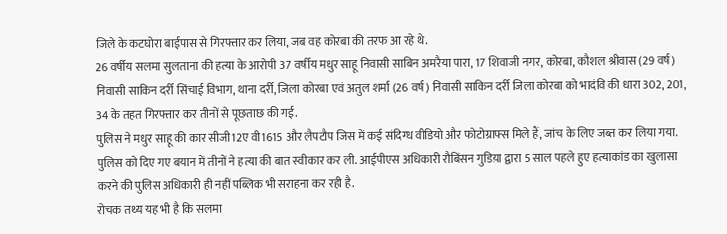जिले के कटघोरा बाईपास से गिरफ्तार कर लिया, जब वह कोरबा की तरफ आ रहे थे.
26 वर्षीय सलमा सुलताना की हत्या के आरोपी 37 वर्षीय मधुर साहू निवासी साबिन अमरैया पारा, 17 शिवाजी नगर, कोरबा, कौशल श्रीवास (29 वर्ष) निवासी साकिन दर्री सिंचाई विभाग, थाना दर्री, जिला कोरबा एवं अतुल शर्मा (26 वर्ष) निवासी साकिन दर्री जिला कोरबा को भादंवि की धारा 302, 201, 34 के तहत गिरफ्तार कर तीनों से पूछताछ की गई.
पुलिस ने मधुर साहू की कार सीजी12ए वी1615 और लैपटौप जिस में कई संदिग्ध वीडियो और फोटोग्राफ्स मिले हैं, जांच के लिए जब्त कर लिया गया. पुलिस को दिए गए बयान में तीनों ने हत्या की बात स्वीकार कर ली. आईपीएस अधिकारी रौबिंसन गुडिय़ा द्वारा 5 साल पहले हुए हत्याकांड का खुलासा करने की पुलिस अधिकारी ही नहीं पब्लिक भी सराहना कर रही है.
रोचक तथ्य यह भी है कि सलमा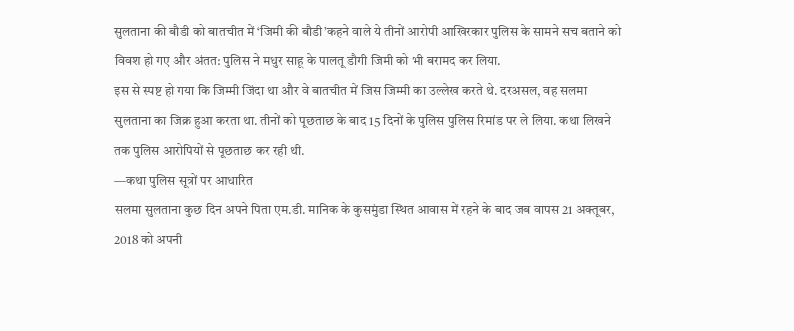सुलताना की बौडी को बातचीत में ‘जिमी की बौडी’कहने वाले ये तीनों आरोपी आखिरकार पुलिस के सामने सच बताने को विवश हो गए और अंतत: पुलिस ने मधुर साहू के पालतू डौगी जिमी को भी बरामद कर लिया.
इस से स्पष्ट हो गया कि जिम्मी जिंदा था और वे बातचीत में जिस जिम्मी का उल्लेख करते थे. दरअसल, वह सलमा सुलताना का जिक्र हुआ करता था. तीनों को पूछताछ के बाद 15 दिनों के पुलिस पुलिस रिमांड पर ले लिया. कथा लिखने तक पुलिस आरोपियों से पूछताछ कर रही थी.
—कथा पुलिस सूत्रों पर आधारित
सलमा सुलताना कुछ दिन अपने पिता एम.डी. मानिक के कुसमुंडा स्थित आवास में रहने के बाद जब वापस 21 अक्तूबर, 2018 को अपनी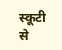स्कूटी से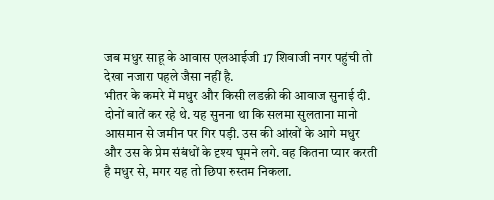जब मधुर साहू के आवास एलआईजी 17 शिवाजी नगर पहुंची तो देखा नजारा पहले जैसा नहीं है.
भीतर के कमरे में मधुर और किसी लडक़ी की आवाज सुनाई दी. दोनों बातें कर रहे थे. यह सुनना था कि सलमा सुलताना मानो आसमान से जमीन पर गिर पड़ी. उस की आंखों के आगे मधुर और उस के प्रेम संबंधों के दृश्य घूमने लगे. वह कितना प्यार करती है मधुर से, मगर यह तो छिपा रुस्तम निकला.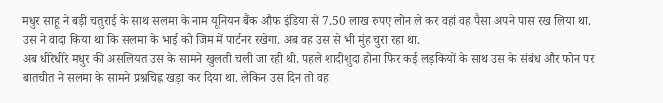मधुर साहू ने बड़ी चतुराई के साथ सलमा के नाम यूनियन बैंक औफ इंडिया से 7.50 लाख रुपए लोन ले कर वहां वह पैसा अपने पास रख लिया था. उस ने वादा किया था कि सलमा के भाई को जिम में पार्टनर रखेगा. अब वह उस से भी मुंह चुरा रहा था.
अब धीरेधीरे मधुर की असलियत उस के सामने खुलती चली जा रही थी. पहले शादीशुदा होना फिर कई लड़कियों के साथ उस के संबंध और फोन पर बातचीत ने सलमा के सामने प्रश्नचिह्न खड़ा कर दिया था. लेकिन उस दिन तो वह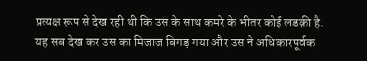प्रत्यक्ष रूप से देख रही थी कि उस के साथ कमरे के भीतर कोई लडक़ी है.
यह सब देख कर उस का मिजाज बिगड़ गया और उस ने अधिकारपूर्वक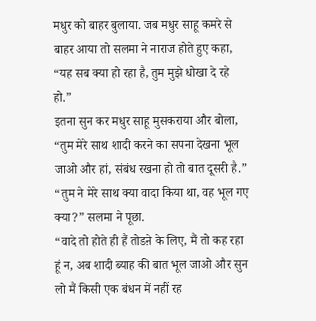मधुर को बाहर बुलाया. जब मधुर साहू कमरे से बाहर आया तो सलमा ने नाराज होते हुए कहा, “यह सब क्या हो रहा है, तुम मुझे धोखा दे रहे हो.”
इतना सुन कर मधुर साहू मुसकराया और बोला, “तुम मेरे साथ शादी करने का सपना देखना भूल जाओ और हां, संबंध रखना हो तो बात दूसरी है.”
“तुम ने मेरे साथ क्या वादा किया था, वह भूल गए क्या?” सलमा ने पूछा.
“वादे तो होते ही हैं तोडऩे के लिए, मैं तो कह रहा हूं न, अब शादी ब्याह की बात भूल जाओ और सुन लो मैं किसी एक बंधन में नहीं रह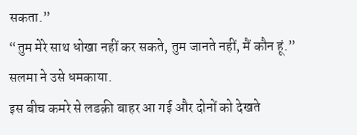सकता.”
“तुम मेरे साथ धोखा नहीं कर सकते, तुम जानते नहीं, मैं कौन हूं.” सलमा ने उसे धमकाया.
इस बीच कमरे से लडक़ी बाहर आ गई और दोनों को देखते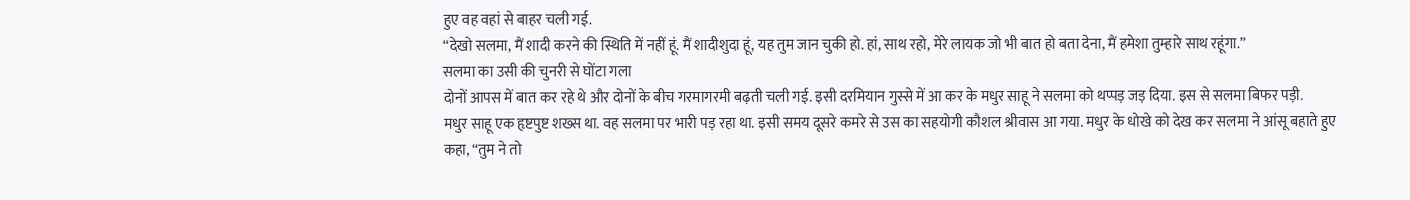हुए वह वहां से बाहर चली गई.
“देखो सलमा, मैं शादी करने की स्थिति में नहीं हूं. मैं शादीशुदा हूं, यह तुम जान चुकी हो. हां, साथ रहो, मेरे लायक जो भी बात हो बता देना, मैं हमेशा तुम्हारे साथ रहूंगा.”
सलमा का उसी की चुनरी से घोंटा गला
दोनों आपस में बात कर रहे थे और दोनों के बीच गरमागरमी बढ़ती चली गई. इसी दरमियान गुस्से में आ कर के मधुर साहू ने सलमा को थप्पड़ जड़ दिया. इस से सलमा बिफर पड़ी.
मधुर साहू एक हृष्टपुष्ट शख्स था. वह सलमा पर भारी पड़ रहा था. इसी समय दूसरे कमरे से उस का सहयोगी कौशल श्रीवास आ गया. मधुर के धोखे को देख कर सलमा ने आंसू बहाते हुए कहा, “तुम ने तो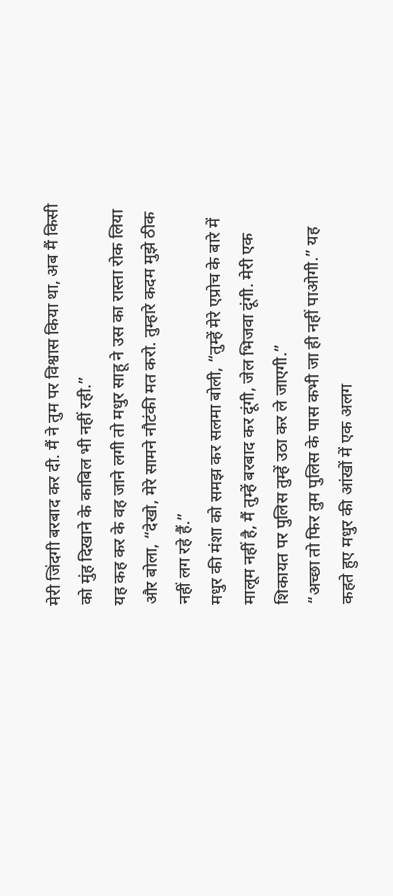मेरी जिंदगी बरबाद कर दी. मैं ने तुम पर विश्वास किया था, अब मैं किसी को मुंह दिखाने के काबिल भी नहीं रही.”
यह कह कर के वह जाने लगी तो मधुर साहू ने उस का रास्ता रोक लिया और बोला, “देखो, मेरे सामने नौटंकी मत करो. तुम्हारे कदम मुझे ठीक नहीं लग रहे हैं.”
मधुर की मंशा को समझ कर सलमा बोली, “तुम्हें मेरे एप्रोच के बारे में मालूम नहीं है, मैं तुम्हें बरबाद कर दूंगी, जेल भिजवा दूंगी. मेरी एक शिकायत पर पुलिस तुम्हें उठा कर ले जाएगी.”
“अच्छा तो फिर तुम पुलिस के पास कभी जा ही नहीं पाओगी.” यह कहते हुए मधुर की आंखों में एक अलग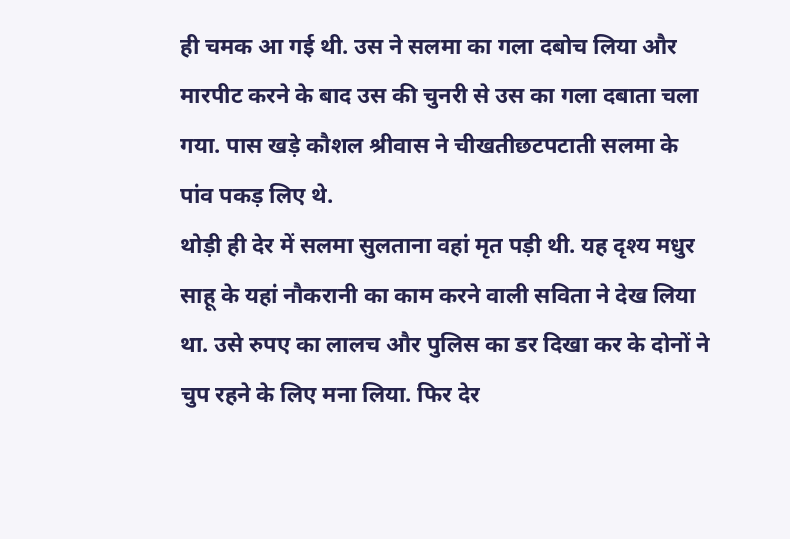ही चमक आ गई थी. उस ने सलमा का गला दबोच लिया और मारपीट करने के बाद उस की चुनरी से उस का गला दबाता चला गया. पास खड़े कौशल श्रीवास ने चीखतीछटपटाती सलमा के पांव पकड़ लिए थे.
थोड़ी ही देर में सलमा सुलताना वहां मृत पड़ी थी. यह दृश्य मधुर साहू के यहां नौकरानी का काम करने वाली सविता ने देख लिया था. उसे रुपए का लालच और पुलिस का डर दिखा कर के दोनों ने चुप रहने के लिए मना लिया. फिर देर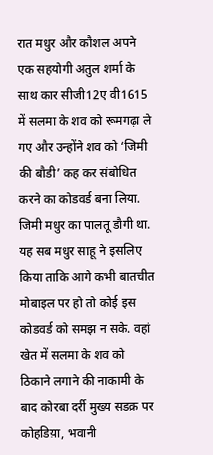रात मधुर और कौशल अपने एक सहयोगी अतुल शर्मा के साथ कार सीजी12ए वी1615 में सलमा के शव को रूमगढ़ा ले गए और उन्होंने शव को ‘जिमी की बौडी’ कह कर संबोधित करने का कोडवर्ड बना लिया. जिमी मधुर का पालतू डौगी था.
यह सब मधुर साहू ने इसलिए किया ताकि आगे कभी बातचीत मोबाइल पर हो तो कोई इस कोडवर्ड को समझ न सके. वहां खेत में सलमा के शव को ठिकाने लगाने की नाकामी के बाद कोरबा दर्री मुख्य सडक़ पर कोहडिय़ा, भवानी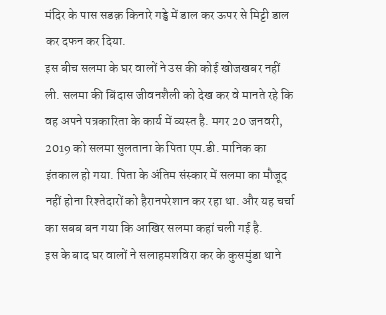मंदिर के पास सडक़ किनारे गड्ढे में डाल कर ऊपर से मिट्टी डाल कर दफन कर दिया.
इस बीच सलमा के घर वालों ने उस की कोई खोजखबर नहीं ली. सलमा की बिंदास जीवनशैली को देख कर वे मानते रहे कि वह अपने पत्रकारिता के कार्य में व्यस्त है. मगर 20 जनवरी, 2019 को सलमा सुलताना के पिता एम.डी. मानिक का इंतकाल हो गया. पिता के अंतिम संस्कार में सलमा का मौजूद नहीं होना रिश्तेदारों को हैरानपरेशान कर रहा था. और यह चर्चा का सबब बन गया कि आखिर सलमा कहां चली गई है.
इस के बाद घर वालों ने सलाहमशविरा कर के कुसमुंडा थाने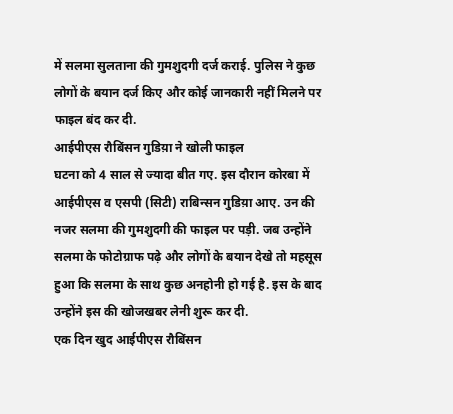में सलमा सुलताना की गुमशुदगी दर्ज कराई. पुलिस ने कुछ लोगों के बयान दर्ज किए और कोई जानकारी नहीं मिलने पर फाइल बंद कर दी.
आईपीएस रौबिंसन गुडिय़ा ने खोली फाइल
घटना को 4 साल से ज्यादा बीत गए. इस दौरान कोरबा में आईपीएस व एसपी (सिटी) राबिन्सन गुडिय़ा आए. उन की नजर सलमा की गुमशुदगी की फाइल पर पड़ी. जब उन्होंने सलमा के फोटोग्राफ पढ़े और लोगों के बयान देखे तो महसूस हुआ कि सलमा के साथ कुछ अनहोनी हो गई है. इस के बाद उन्होंने इस की खोजखबर लेनी शुरू कर दी.
एक दिन खुद आईपीएस रौबिंसन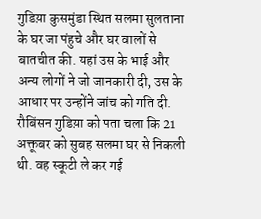गुडिय़ा कुसमुंडा स्थित सलमा सुलताना के घर जा पंहुचे और घर वालों से बातचीत की. यहां उस के भाई और अन्य लोगों ने जो जानकारी दी, उस के आधार पर उन्होंने जांच को गति दी. रौबिंसन गुडिय़ा को पता चला कि 21 अक्तूबर को सुबह सलमा घर से निकली थी. वह स्कूटी ले कर गई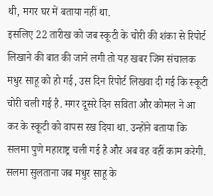थी, मगर घर में बताया नहीं था.
इसलिए 22 तारीख को जब स्कूटी के चोरी की शंका से रिपोर्ट लिखाने की बात की जाने लगी तो यह खबर जिम संचालक मधुर साहू को हो गई, उस दिन रिपोर्ट लिखवा दी गई कि स्कूटी चोरी चली गई है. मगर दूसरे दिन सविता और कोमल ने आ कर के स्कूटी को वापस रख दिया था. उन्होंने बताया कि सलमा पुणे महाराष्ट्र चली गई है और अब वह वहीं काम करेगी.
सलमा सुलताना जब मधुर साहू के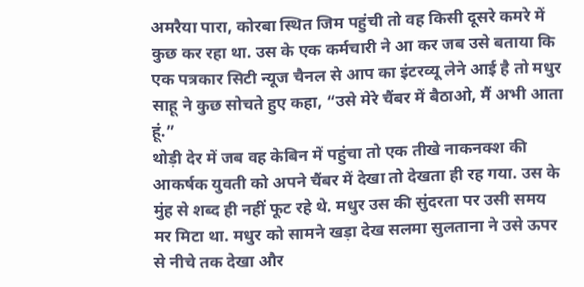अमरैया पारा, कोरबा स्थित जिम पहुंची तो वह किसी दूसरे कमरे में कुछ कर रहा था. उस के एक कर्मचारी ने आ कर जब उसे बताया कि एक पत्रकार सिटी न्यूज चैनल से आप का इंटरव्यू लेने आई है तो मधुर साहू ने कुछ सोचते हुए कहा, “उसे मेरे चैंबर में बैठाओ, मैं अभी आता हूं.”
थोड़ी देर में जब वह केबिन में पहुंचा तो एक तीखे नाकनक्श की आकर्षक युवती को अपने चैंबर में देखा तो देखता ही रह गया. उस के मुंह से शब्द ही नहीं फूट रहे थे. मधुर उस की सुंदरता पर उसी समय मर मिटा था. मधुर को सामने खड़ा देख सलमा सुलताना ने उसे ऊपर से नीचे तक देखा और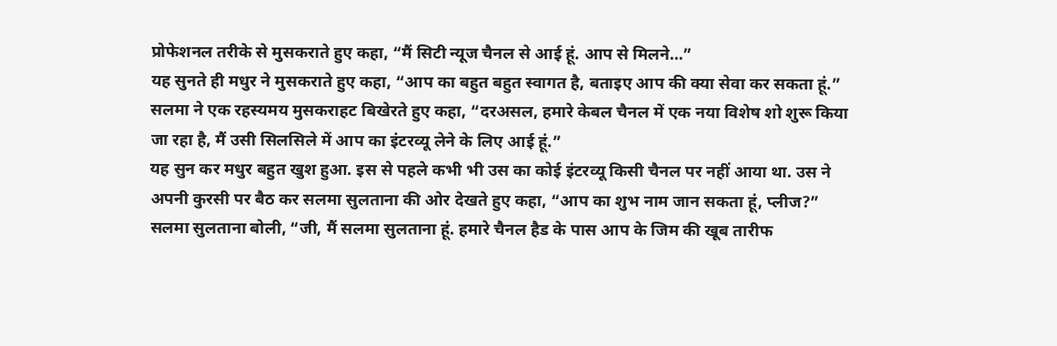प्रोफेशनल तरीके से मुसकराते हुए कहा, “मैं सिटी न्यूज चैनल से आई हूं. आप से मिलने…”
यह सुनते ही मधुर ने मुसकराते हुए कहा, “आप का बहुत बहुत स्वागत है, बताइए आप की क्या सेवा कर सकता हूं.”
सलमा ने एक रहस्यमय मुसकराहट बिखेरते हुए कहा, “दरअसल, हमारे केबल चैनल में एक नया विशेष शो शुरू किया जा रहा है, मैं उसी सिलसिले में आप का इंटरव्यू लेने के लिए आई हूं.”
यह सुन कर मधुर बहुत खुश हुआ. इस से पहले कभी भी उस का कोई इंटरव्यू किसी चैनल पर नहीं आया था. उस ने अपनी कुरसी पर बैठ कर सलमा सुलताना की ओर देखते हुए कहा, “आप का शुभ नाम जान सकता हूं, प्लीज?”
सलमा सुलताना बोली, “जी, मैं सलमा सुलताना हूं. हमारे चैनल हैड के पास आप के जिम की खूब तारीफ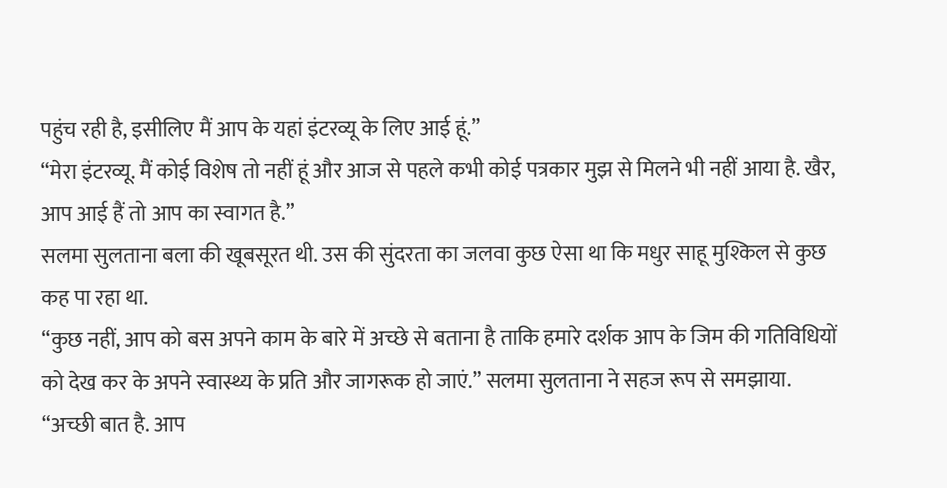पहुंच रही है, इसीलिए मैं आप के यहां इंटरव्यू के लिए आई हूं.”
“मेरा इंटरव्यू. मैं कोई विशेष तो नहीं हूं और आज से पहले कभी कोई पत्रकार मुझ से मिलने भी नहीं आया है. खैर, आप आई हैं तो आप का स्वागत है.”
सलमा सुलताना बला की खूबसूरत थी. उस की सुंदरता का जलवा कुछ ऐसा था कि मधुर साहू मुश्किल से कुछ कह पा रहा था.
“कुछ नहीं, आप को बस अपने काम के बारे में अच्छे से बताना है ताकि हमारे दर्शक आप के जिम की गतिविधियों को देख कर के अपने स्वास्थ्य के प्रति और जागरूक हो जाएं.” सलमा सुलताना ने सहज रूप से समझाया.
“अच्छी बात है. आप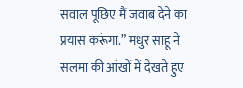सवाल पूछिए मैं जवाब देने का प्रयास करूंगा.” मधुर साहू ने सलमा की आंखों में देखते हुए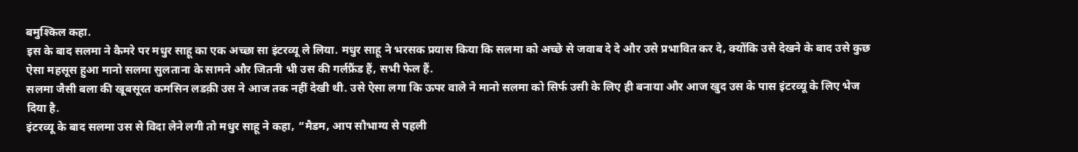बमुश्किल कहा.
इस के बाद सलमा ने कैमरे पर मधुर साहू का एक अच्छा सा इंटरव्यू ले लिया. मधुर साहू ने भरसक प्रयास किया कि सलमा को अच्छे से जवाब दे दे और उसे प्रभावित कर दे, क्योंकि उसे देखने के बाद उसे कुछ ऐसा महसूस हुआ मानो सलमा सुलताना के सामने और जितनी भी उस की गर्लफ्रैंड हैं, सभी फेल हैं.
सलमा जैसी बला की खूबसूरत कमसिन लडक़ी उस ने आज तक नहीं देखी थी. उसे ऐसा लगा कि ऊपर वाले ने मानो सलमा को सिर्फ उसी के लिए ही बनाया और आज खुद उस के पास इंटरव्यू के लिए भेज दिया है.
इंटरव्यू के बाद सलमा उस से विदा लेने लगी तो मधुर साहू ने कहा, “मैडम, आप सौभाग्य से पहली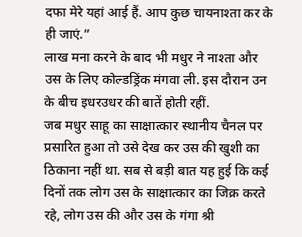दफा मेरे यहां आई हैं. आप कुछ चायनाश्ता कर के ही जाएं.”
लाख मना करने के बाद भी मधुर ने नाश्ता और उस के लिए कोल्डड्रिंक मंगवा ली. इस दौरान उन के बीच इधरउधर की बातें होती रहीं.
जब मधुर साहू का साक्षात्कार स्थानीय चैनल पर प्रसारित हुआ तो उसे देख कर उस की खुशी का ठिकाना नहीं था. सब से बड़ी बात यह हुई कि कई दिनों तक लोग उस के साक्षात्कार का जिक्र करते रहे, लोग उस की और उस के गंगा श्री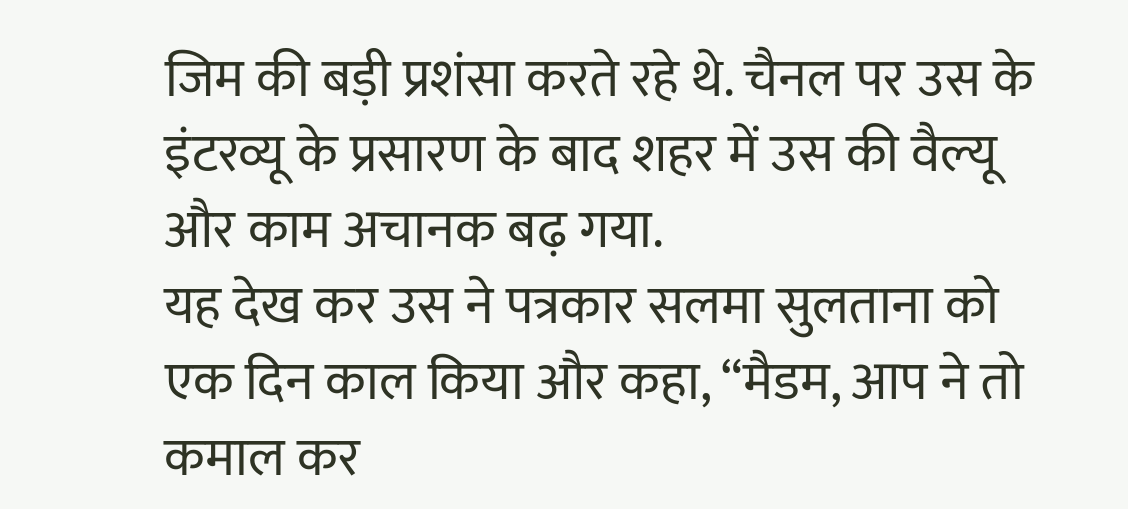जिम की बड़ी प्रशंसा करते रहे थे. चैनल पर उस के इंटरव्यू के प्रसारण के बाद शहर में उस की वैल्यू और काम अचानक बढ़ गया.
यह देख कर उस ने पत्रकार सलमा सुलताना को एक दिन काल किया और कहा, “मैडम, आप ने तो कमाल कर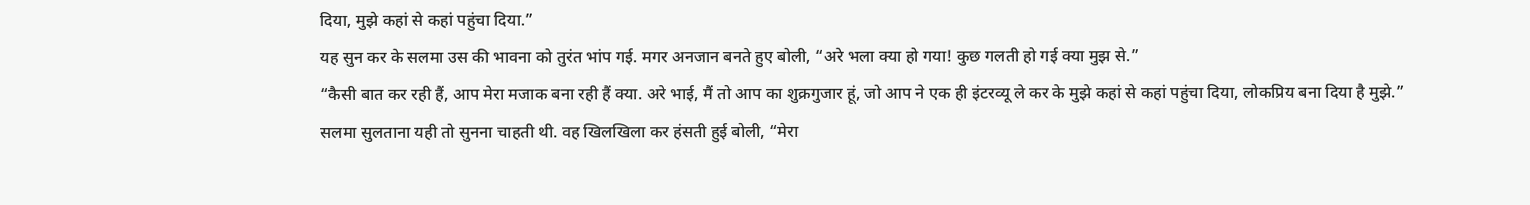दिया, मुझे कहां से कहां पहुंचा दिया.”
यह सुन कर के सलमा उस की भावना को तुरंत भांप गई. मगर अनजान बनते हुए बोली, “अरे भला क्या हो गया! कुछ गलती हो गई क्या मुझ से.”
“कैसी बात कर रही हैं, आप मेरा मजाक बना रही हैं क्या. अरे भाई, मैं तो आप का शुक्रगुजार हूं, जो आप ने एक ही इंटरव्यू ले कर के मुझे कहां से कहां पहुंचा दिया, लोकप्रिय बना दिया है मुझे.”
सलमा सुलताना यही तो सुनना चाहती थी. वह खिलखिला कर हंसती हुई बोली, “मेरा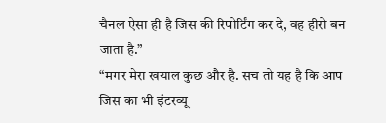चैनल ऐसा ही है जिस की रिपोर्टिंग कर दे, वह हीरो बन जाता है.”
“मगर मेरा खयाल कुछ और है. सच तो यह है कि आप जिस का भी इंटरव्यू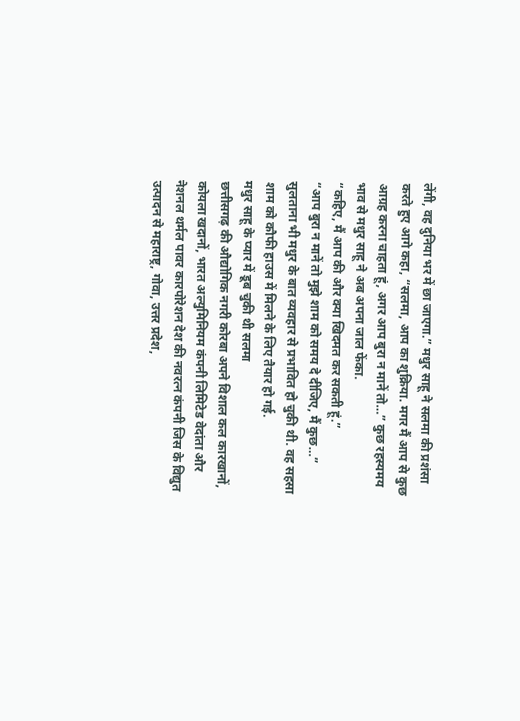लेंगी, वह दुनिया भर में छा जाएगा.” मधुर साहू ने सलमा की प्रशंसा करते हुए आगे कहा, “सलमा, आप का शुक्रिया. मगर मैं आप से कुछ आग्रह करना चाहता हूं, अगर आप बुरा न मानें तो…” कुछ रहस्यमय भाव से मधुर साहू ने अब अपना जाल फेंका.
“कहिए, मैं आप की और क्या खिदमत कर सकती हूं.”
“आप बुरा न मानें तो मुझे शाम को समय दे दीजिए, मैं कुछ…” सुलताना भी मधुर के बात व्यवहार से प्रभावित हो चुकी थी. वह सहसा शाम को कौफी हाउस में मिलने के लिए तैयार हो गई.
मधुर साहू के प्यार में डूब चुकी थी सलमा
छत्तीसगढ़ की औद्योगिक नगरी कोरबा अपने विशाल कल कारखानों, कोयला खदानों, भारत अल्युमिनियम कंपनी लिमिटेड वेदांता और नेशनल थर्मल पावर कारपोरेशन देश की नवरत्न कंपनी जिस के विद्युत उत्पादन से महाराष्ट्र, गोवा, उत्तर प्रदेश,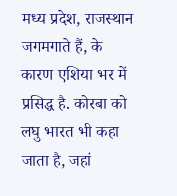मध्य प्रदेश, राजस्थान जगमगाते हैं, के कारण एशिया भर में प्रसिद्ध है. कोरबा को लघु भारत भी कहा जाता है, जहां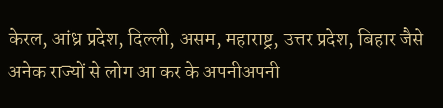केरल, आंध्र प्रदेश, दिल्ली, असम, महाराष्ट्र, उत्तर प्रदेश, बिहार जैसे अनेक राज्यों से लोग आ कर के अपनीअपनी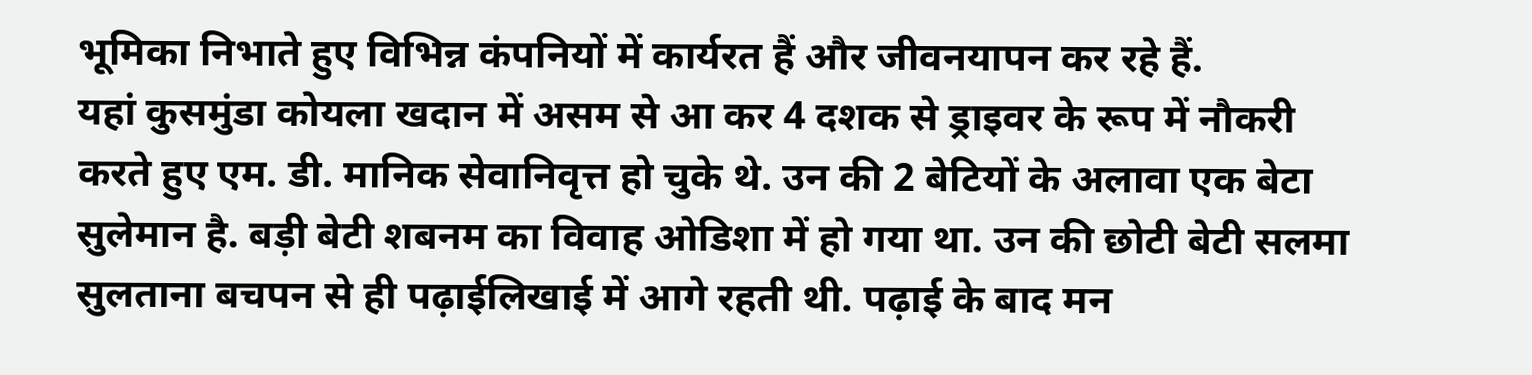भूमिका निभाते हुए विभिन्न कंपनियों में कार्यरत हैं और जीवनयापन कर रहे हैं.
यहां कुसमुंडा कोयला खदान में असम से आ कर 4 दशक से ड्राइवर के रूप में नौकरी करते हुए एम. डी. मानिक सेवानिवृत्त हो चुके थे. उन की 2 बेटियों के अलावा एक बेटा सुलेमान है. बड़ी बेटी शबनम का विवाह ओडिशा में हो गया था. उन की छोटी बेटी सलमा सुलताना बचपन से ही पढ़ाईलिखाई में आगे रहती थी. पढ़ाई के बाद मन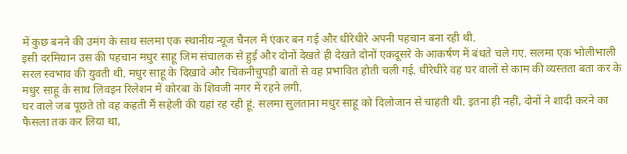में कुछ बनने की उमंग के साथ सलमा एक स्थानीय न्यूज चैनल में एंकर बन गई और धीरेधीरे अपनी पहचान बना रही थी.
इसी दरमियान उस की पहचान मधुर साहू जिम संचालक से हुई और दोनों देखते ही देखते दोनों एकदूसरे के आकर्षण में बंधते चले गए. सलमा एक भोलीभाली सरल स्वभाव की युवती थी. मधुर साहू के दिखावे और चिकनीचुपड़ी बातों से वह प्रभावित होती चली गई. धीरेधीरे वह घर वालों से काम की व्यस्तता बता कर के मधुर साहू के साथ लिवइन रिलेशन में कोरबा के शिवजी नगर में रहने लगी.
घर वाले जब पूछते तो वह कहती मैं सहेली की यहां रह रही हूं. सलमा सुलताना मधुर साहू को दिलोजान से चाहती थी. इतना ही नहीं, दोनों ने शादी करने का फैसला तक कर लिया था,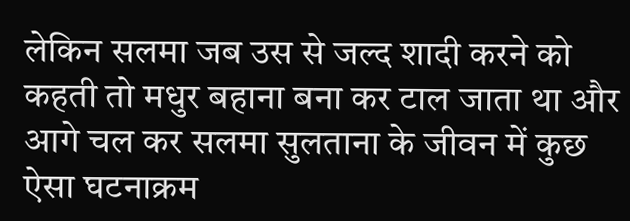लेकिन सलमा जब उस से जल्द शादी करने को कहती तो मधुर बहाना बना कर टाल जाता था और आगे चल कर सलमा सुलताना के जीवन में कुछ ऐसा घटनाक्रम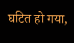घटित हो गया,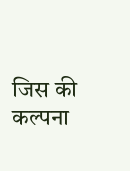जिस की कल्पना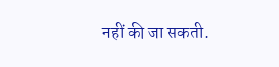नहीं की जा सकती.